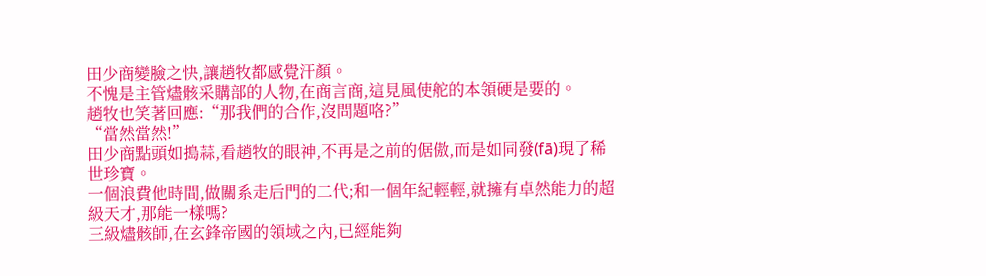田少商變臉之快,讓趙牧都感覺汗顏。
不愧是主管燼骸采購部的人物,在商言商,這見風使舵的本領硬是要的。
趙牧也笑著回應:“那我們的合作,沒問題咯?”
“當然當然!”
田少商點頭如搗蒜,看趙牧的眼神,不再是之前的倨傲,而是如同發(fā)現了稀世珍寶。
一個浪費他時間,做關系走后門的二代;和一個年紀輕輕,就擁有卓然能力的超級天才,那能一樣嗎?
三級燼骸師,在玄鋒帝國的領域之內,已經能夠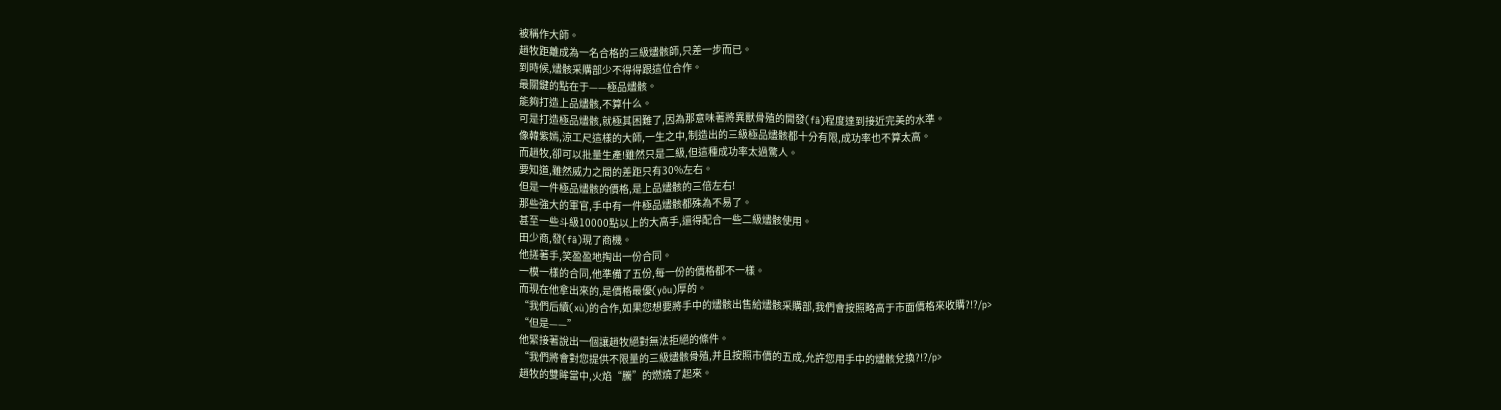被稱作大師。
趙牧距離成為一名合格的三級燼骸師,只差一步而已。
到時候,燼骸采購部少不得得跟這位合作。
最關鍵的點在于——極品燼骸。
能夠打造上品燼骸,不算什么。
可是打造極品燼骸,就極其困難了,因為那意味著將異獸骨殖的開發(fā)程度達到接近完美的水準。
像韓紫嫣,涼工尺這樣的大師,一生之中,制造出的三級極品燼骸都十分有限,成功率也不算太高。
而趙牧,卻可以批量生產!雖然只是二級,但這種成功率太過驚人。
要知道,雖然威力之間的差距只有30%左右。
但是一件極品燼骸的價格,是上品燼骸的三倍左右!
那些強大的軍官,手中有一件極品燼骸都殊為不易了。
甚至一些斗級10000點以上的大高手,還得配合一些二級燼骸使用。
田少商,發(fā)現了商機。
他搓著手,笑盈盈地掏出一份合同。
一模一樣的合同,他準備了五份,每一份的價格都不一樣。
而現在他拿出來的,是價格最優(yōu)厚的。
“我們后續(xù)的合作,如果您想要將手中的燼骸出售給燼骸采購部,我們會按照略高于市面價格來收購?!?/p>
“但是——”
他緊接著說出一個讓趙牧絕對無法拒絕的條件。
“我們將會對您提供不限量的三級燼骸骨殖,并且按照市價的五成,允許您用手中的燼骸兌換?!?/p>
趙牧的雙眸當中,火焰“騰”的燃燒了起來。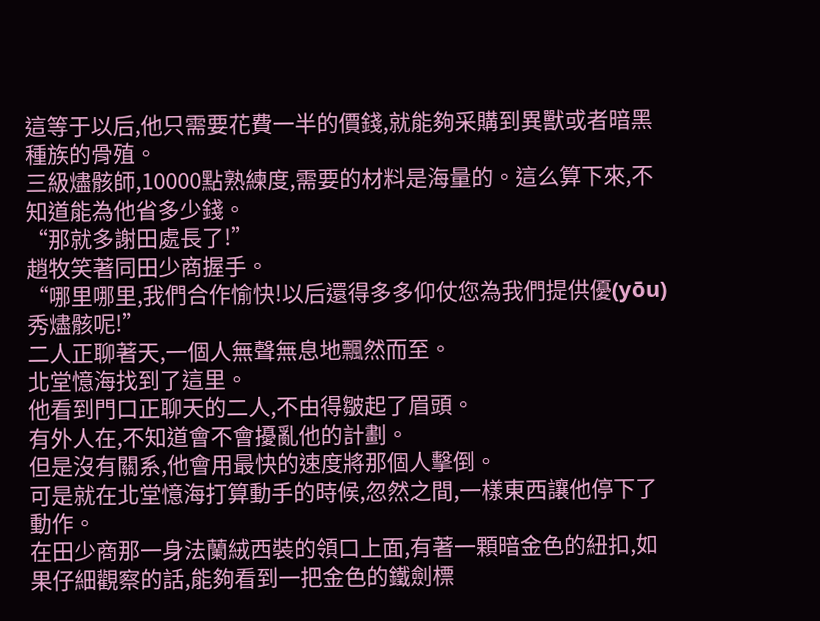這等于以后,他只需要花費一半的價錢,就能夠采購到異獸或者暗黑種族的骨殖。
三級燼骸師,10000點熟練度,需要的材料是海量的。這么算下來,不知道能為他省多少錢。
“那就多謝田處長了!”
趙牧笑著同田少商握手。
“哪里哪里,我們合作愉快!以后還得多多仰仗您為我們提供優(yōu)秀燼骸呢!”
二人正聊著天,一個人無聲無息地飄然而至。
北堂憶海找到了這里。
他看到門口正聊天的二人,不由得皺起了眉頭。
有外人在,不知道會不會擾亂他的計劃。
但是沒有關系,他會用最快的速度將那個人擊倒。
可是就在北堂憶海打算動手的時候,忽然之間,一樣東西讓他停下了動作。
在田少商那一身法蘭絨西裝的領口上面,有著一顆暗金色的紐扣,如果仔細觀察的話,能夠看到一把金色的鐵劍標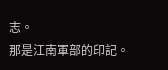志。
那是江南軍部的印記。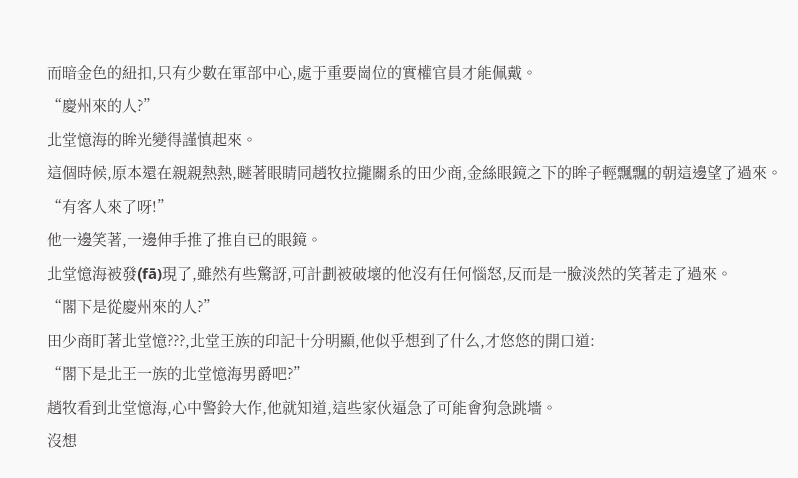而暗金色的紐扣,只有少數在軍部中心,處于重要崗位的實權官員才能佩戴。
“慶州來的人?”
北堂憶海的眸光變得謹慎起來。
這個時候,原本還在親親熱熱,瞇著眼睛同趙牧拉攏關系的田少商,金絲眼鏡之下的眸子輕飄飄的朝這邊望了過來。
“有客人來了呀!”
他一邊笑著,一邊伸手推了推自已的眼鏡。
北堂憶海被發(fā)現了,雖然有些驚訝,可計劃被破壞的他沒有任何惱怒,反而是一臉淡然的笑著走了過來。
“閣下是從慶州來的人?”
田少商盯著北堂憶???,北堂王族的印記十分明顯,他似乎想到了什么,才悠悠的開口道:
“閣下是北王一族的北堂憶海男爵吧?”
趙牧看到北堂憶海,心中警鈴大作,他就知道,這些家伙逼急了可能會狗急跳墻。
沒想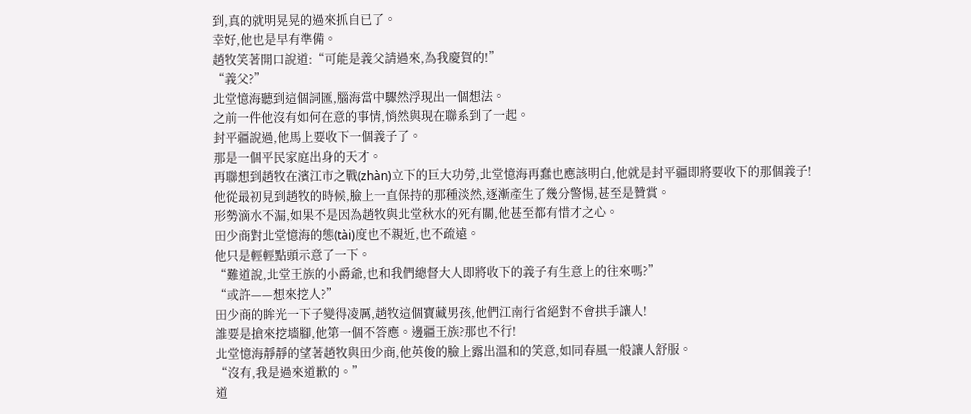到,真的就明晃晃的過來抓自已了。
幸好,他也是早有準備。
趙牧笑著開口說道:“可能是義父請過來,為我慶賀的!”
“義父?”
北堂憶海聽到這個詞匯,腦海當中驟然浮現出一個想法。
之前一件他沒有如何在意的事情,悄然與現在聯系到了一起。
封平疆說過,他馬上要收下一個義子了。
那是一個平民家庭出身的天才。
再聯想到趙牧在濱江市之戰(zhàn)立下的巨大功勞,北堂憶海再蠢也應該明白,他就是封平疆即將要收下的那個義子!
他從最初見到趙牧的時候,臉上一直保持的那種淡然,逐漸產生了幾分警惕,甚至是贊賞。
形勢滴水不漏,如果不是因為趙牧與北堂秋水的死有關,他甚至都有惜才之心。
田少商對北堂憶海的態(tài)度也不親近,也不疏遠。
他只是輕輕點頭示意了一下。
“難道說,北堂王族的小爵爺,也和我們總督大人即將收下的義子有生意上的往來嗎?”
“或許——想來挖人?”
田少商的眸光一下子變得凌厲,趙牧這個寶藏男孩,他們江南行省絕對不會拱手讓人!
誰要是搶來挖墻腳,他第一個不答應。邊疆王族?那也不行!
北堂憶海靜靜的望著趙牧與田少商,他英俊的臉上露出溫和的笑意,如同春風一般讓人舒服。
“沒有,我是過來道歉的。”
道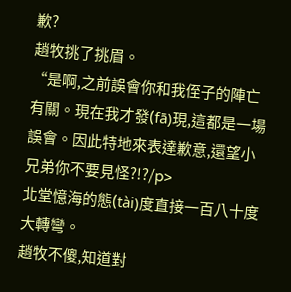歉?
趙牧挑了挑眉。
“是啊,之前誤會你和我侄子的陣亡有關。現在我才發(fā)現,這都是一場誤會。因此特地來表達歉意,還望小兄弟你不要見怪?!?/p>
北堂憶海的態(tài)度直接一百八十度大轉彎。
趙牧不傻,知道對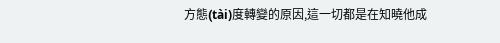方態(tài)度轉變的原因,這一切都是在知曉他成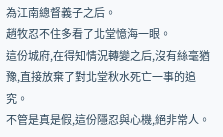為江南總督義子之后。
趙牧忍不住多看了北堂憶海一眼。
這份城府,在得知情況轉變之后,沒有絲毫猶豫,直接放棄了對北堂秋水死亡一事的追究。
不管是真是假,這份隱忍與心機,絕非常人。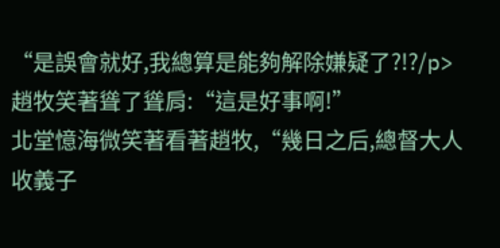“是誤會就好,我總算是能夠解除嫌疑了?!?/p>
趙牧笑著聳了聳肩:“這是好事啊!”
北堂憶海微笑著看著趙牧,“幾日之后,總督大人收義子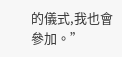的儀式,我也會參加。”